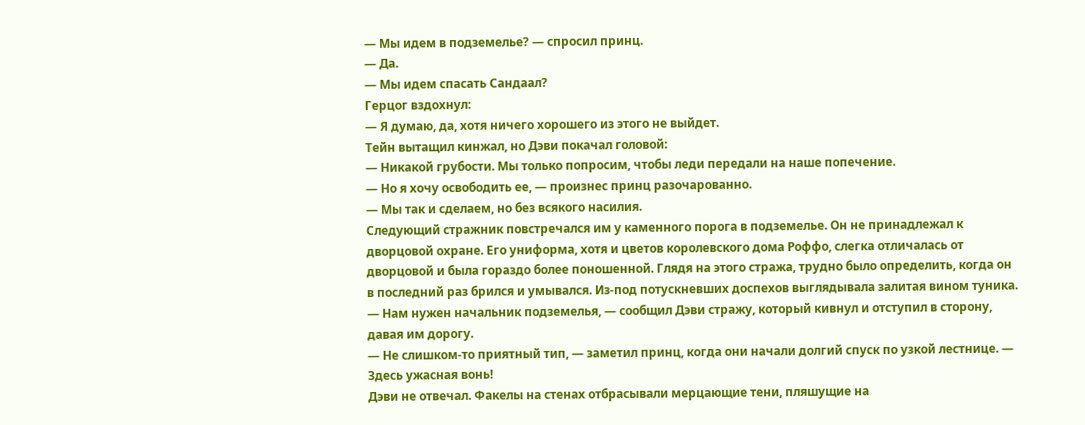— Мы идем в подземелье? — спросил принц.
— Да.
— Мы идем спасать Сандаал?
Герцог вздохнул:
— Я думаю, да, хотя ничего хорошего из этого не выйдет.
Тейн вытащил кинжал, но Дэви покачал головой:
— Никакой грубости. Мы только попросим, чтобы леди передали на наше попечение.
— Но я хочу освободить ее, — произнес принц разочарованно.
— Мы так и сделаем, но без всякого насилия.
Следующий стражник повстречался им у каменного порога в подземелье. Он не принадлежал к дворцовой охране. Его униформа, хотя и цветов королевского дома Роффо, слегка отличалась от дворцовой и была гораздо более поношенной. Глядя на этого стража, трудно было определить, когда он в последний раз брился и умывался. Из-под потускневших доспехов выглядывала залитая вином туника.
— Нам нужен начальник подземелья, — сообщил Дэви стражу, который кивнул и отступил в сторону, давая им дорогу.
— Не слишком-то приятный тип, — заметил принц, когда они начали долгий спуск по узкой лестнице. — Здесь ужасная вонь!
Дэви не отвечал. Факелы на стенах отбрасывали мерцающие тени, пляшущие на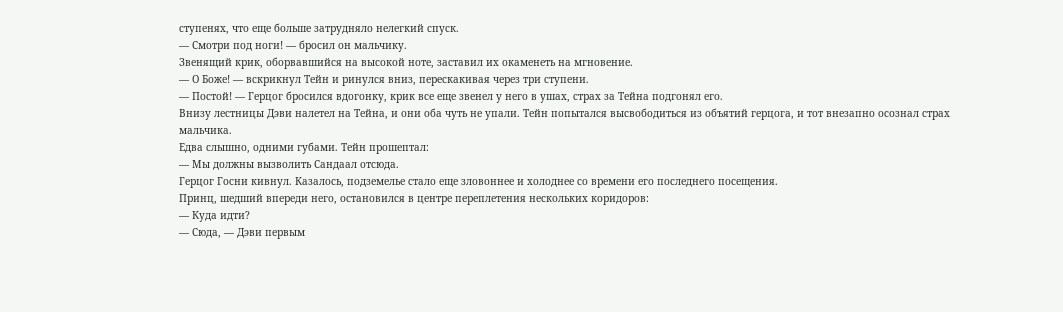ступенях, что еще больше затрудняло нелегкий спуск.
— Смотри под ноги! — бросил он мальчику.
Звенящий крик, оборвавшийся на высокой ноте, заставил их окаменеть на мгновение.
— О Боже! — вскрикнул Тейн и ринулся вниз, перескакивая через три ступени.
— Постой! — Герцог бросился вдогонку, крик все еще звенел у него в ушах, страх за Тейна подгонял его.
Внизу лестницы Дэви налетел на Тейна, и они оба чуть не упали. Тейн попытался высвободиться из объятий герцога, и тот внезапно осознал страх мальчика.
Едва слышно, одними губами. Тейн прошептал:
— Мы должны вызволить Сандаал отсюда.
Герцог Госни кивнул. Казалось, подземелье стало еще зловоннее и холоднее со времени его последнего посещения.
Принц, шедший впереди него, остановился в центре переплетения нескольких коридоров:
— Куда идти?
— Сюда, — Дэви первым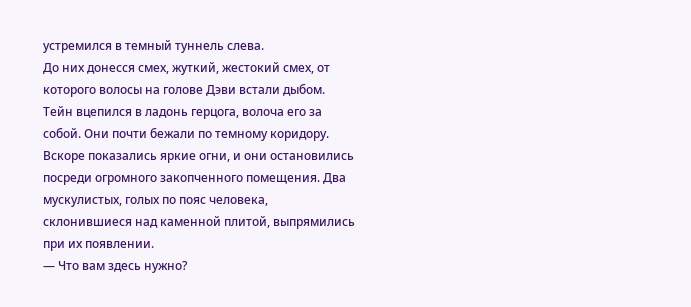устремился в темный туннель слева.
До них донесся смех, жуткий, жестокий смех, от которого волосы на голове Дэви встали дыбом. Тейн вцепился в ладонь герцога, волоча его за собой. Они почти бежали по темному коридору. Вскоре показались яркие огни, и они остановились посреди огромного закопченного помещения. Два мускулистых, голых по пояс человека, склонившиеся над каменной плитой, выпрямились при их появлении.
— Что вам здесь нужно?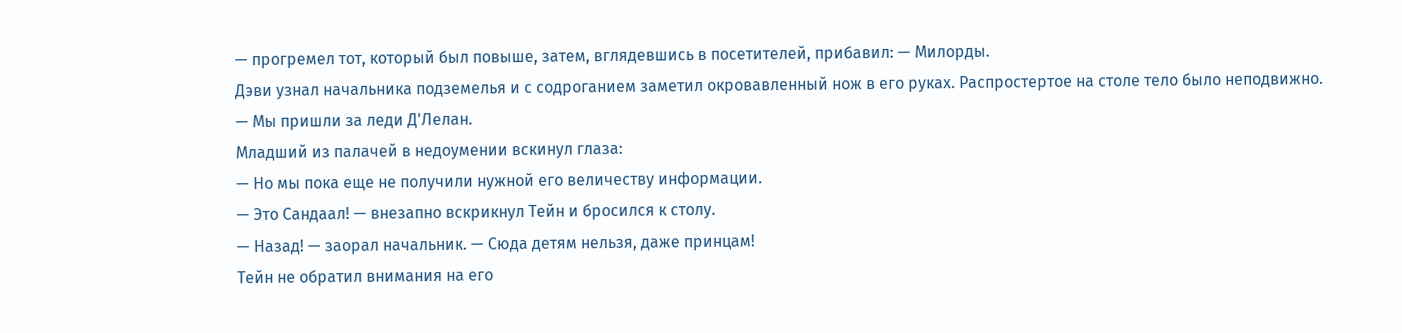— прогремел тот, который был повыше, затем, вглядевшись в посетителей, прибавил: — Милорды.
Дэви узнал начальника подземелья и с содроганием заметил окровавленный нож в его руках. Распростертое на столе тело было неподвижно.
— Мы пришли за леди Д'Лелан.
Младший из палачей в недоумении вскинул глаза:
— Но мы пока еще не получили нужной его величеству информации.
— Это Сандаал! — внезапно вскрикнул Тейн и бросился к столу.
— Назад! — заорал начальник. — Сюда детям нельзя, даже принцам!
Тейн не обратил внимания на его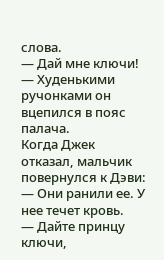слова.
— Дай мне ключи! — Худенькими ручонками он вцепился в пояс палача.
Когда Джек отказал, мальчик повернулся к Дэви: — Они ранили ее. У нее течет кровь.
— Дайте принцу ключи,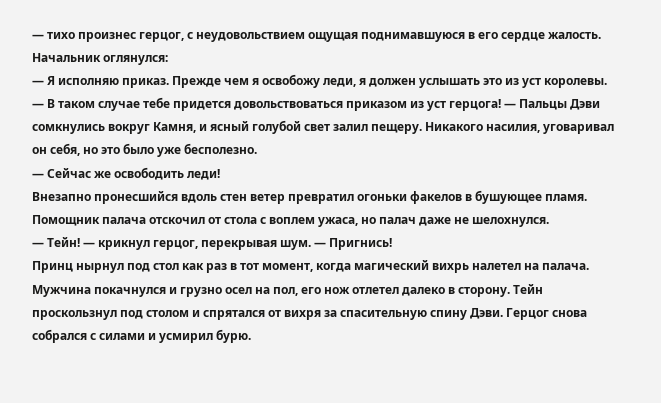— тихо произнес герцог, с неудовольствием ощущая поднимавшуюся в его сердце жалость.
Начальник оглянулся:
— Я исполняю приказ. Прежде чем я освобожу леди, я должен услышать это из уст королевы.
— В таком случае тебе придется довольствоваться приказом из уст герцога! — Пальцы Дэви сомкнулись вокруг Камня, и ясный голубой свет залил пещеру. Никакого насилия, уговаривал он себя, но это было уже бесполезно.
— Сейчас же освободить леди!
Внезапно пронесшийся вдоль стен ветер превратил огоньки факелов в бушующее пламя. Помощник палача отскочил от стола с воплем ужаса, но палач даже не шелохнулся.
— Тейн! — крикнул герцог, перекрывая шум. — Пригнись!
Принц нырнул под стол как раз в тот момент, когда магический вихрь налетел на палача. Мужчина покачнулся и грузно осел на пол, его нож отлетел далеко в сторону. Тейн проскользнул под столом и спрятался от вихря за спасительную спину Дэви. Герцог снова собрался с силами и усмирил бурю.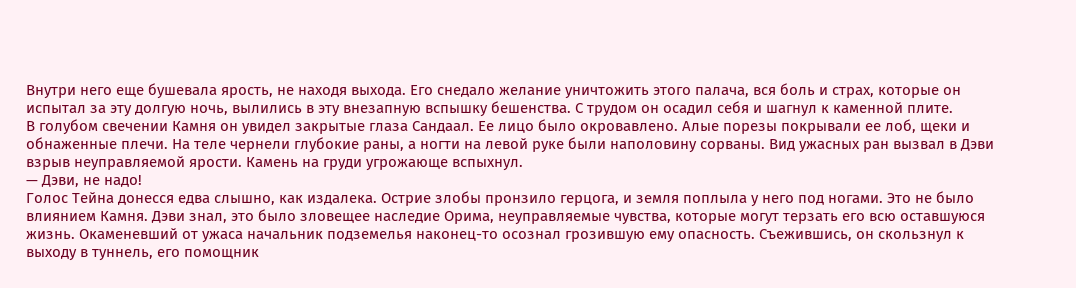Внутри него еще бушевала ярость, не находя выхода. Его снедало желание уничтожить этого палача, вся боль и страх, которые он испытал за эту долгую ночь, вылились в эту внезапную вспышку бешенства. С трудом он осадил себя и шагнул к каменной плите.
В голубом свечении Камня он увидел закрытые глаза Сандаал. Ее лицо было окровавлено. Алые порезы покрывали ее лоб, щеки и обнаженные плечи. На теле чернели глубокие раны, а ногти на левой руке были наполовину сорваны. Вид ужасных ран вызвал в Дэви взрыв неуправляемой ярости. Камень на груди угрожающе вспыхнул.
— Дэви, не надо!
Голос Тейна донесся едва слышно, как издалека. Острие злобы пронзило герцога, и земля поплыла у него под ногами. Это не было влиянием Камня. Дэви знал, это было зловещее наследие Орима, неуправляемые чувства, которые могут терзать его всю оставшуюся жизнь. Окаменевший от ужаса начальник подземелья наконец-то осознал грозившую ему опасность. Съежившись, он скользнул к выходу в туннель, его помощник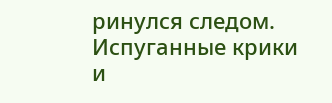ринулся следом. Испуганные крики и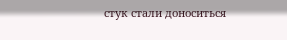стук стали доноситься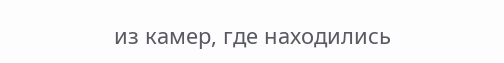из камер, где находились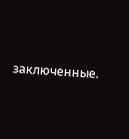заключенные.